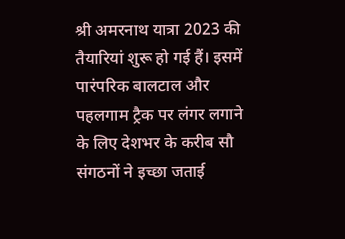श्री अमरनाथ यात्रा 2023 की तैयारियां शुरू हो गई हैं। इसमें पारंपरिक बालटाल और पहलगाम ट्रैक पर लंगर लगाने के लिए देशभर के करीब सौ संगठनों ने इच्छा जताई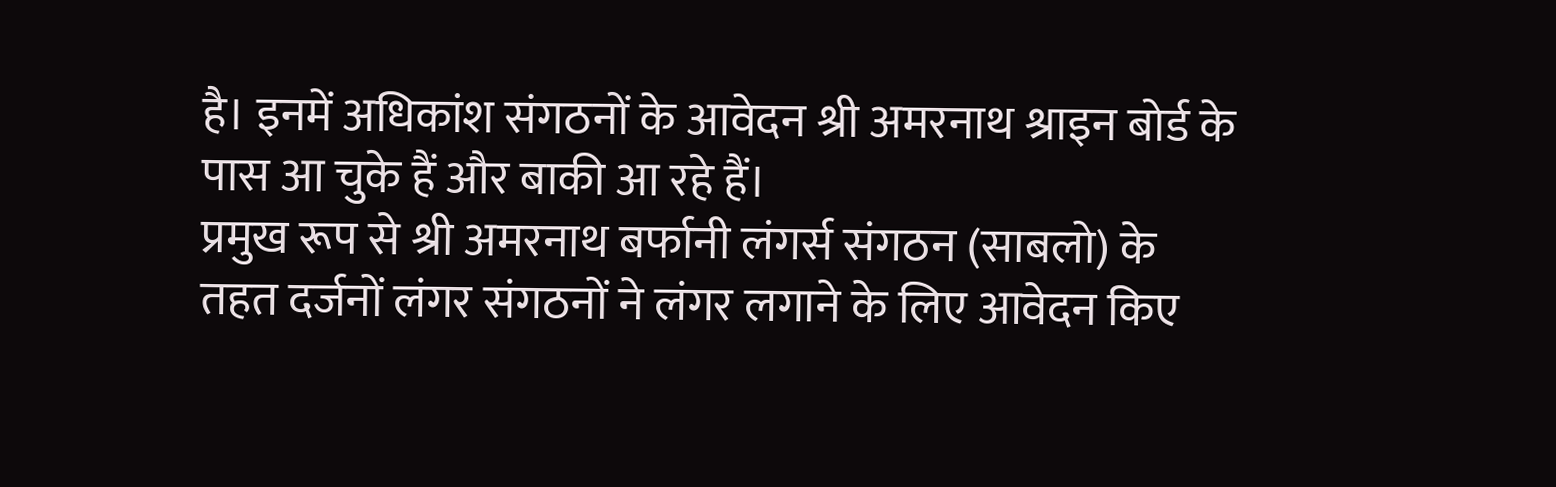है। इनमें अधिकांश संगठनों के आवेदन श्री अमरनाथ श्राइन बोर्ड के पास आ चुके हैं और बाकी आ रहे हैं।
प्रमुख रूप से श्री अमरनाथ बर्फानी लंगर्स संगठन (साबलो) के तहत दर्जनों लंगर संगठनों ने लंगर लगाने के लिए आवेदन किए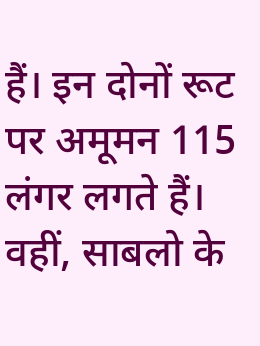हैं। इन दोनों रूट पर अमूमन 115 लंगर लगते हैं। वहीं, साबलो के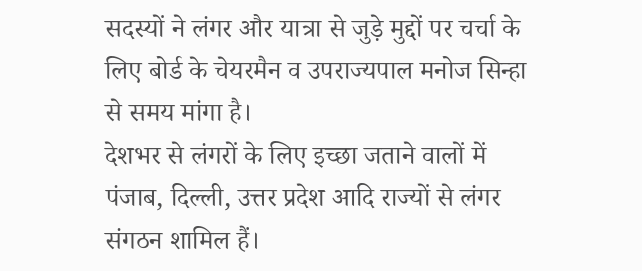सदस्यों ने लंगर और यात्रा से जुड़े मुद्दों पर चर्चा के लिए बोर्ड के चेयरमैन व उपराज्यपाल मनोज सिन्हा से समय मांगा है।
देशभर से लंगरों के लिए इच्छा जताने वालों में पंजाब, दिल्ली, उत्तर प्रदेश आदि राज्यों से लंगर संगठन शामिल हैं।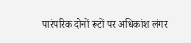पारंपरिक दोनों रूटों पर अधिकांश लंगर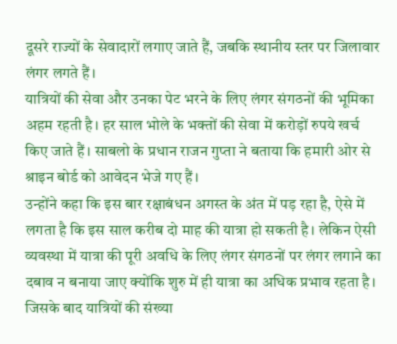दूसरे राज्यों के सेवादारों लगाए जाते हैं, जबकि स्थानीय स्तर पर जिलावार लंगर लगते हैं।
यात्रियों की सेवा और उनका पेट भरने के लिए लंगर संगठनों की भूमिका अहम रहती है। हर साल भोले के भक्तों की सेवा में करोड़ों रुपये खर्च किए जाते हैं। साबलो के प्रधान राजन गुप्ता ने बताया कि हमारी ओर से श्राइन बोर्ड को आवेदन भेजे गए हैं।
उन्होंने कहा कि इस बार रक्षाबंधन अगस्त के अंत में पड़ रहा है, ऐसे में लगता है कि इस साल करीब दो माह की यात्रा हो सकती है। लेकिन ऐसी व्यवस्था में यात्रा की पूरी अवधि के लिए लंगर संगठनों पर लंगर लगाने का दबाव न बनाया जाए क्योंकि शुरु में ही यात्रा का अधिक प्रभाव रहता है।
जिसके बाद यात्रियों की संख्या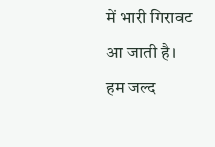में भारी गिरावट आ जाती है। हम जल्द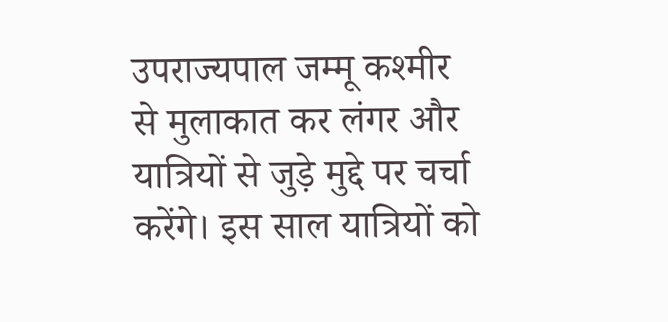उपराज्यपाल जम्मू कश्मीर से मुलाकात कर लंगर और यात्रियों से जुड़े मुद्दे पर चर्चा करेंगे। इस साल यात्रियों को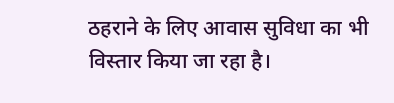ठहराने के लिए आवास सुविधा का भी विस्तार किया जा रहा है।